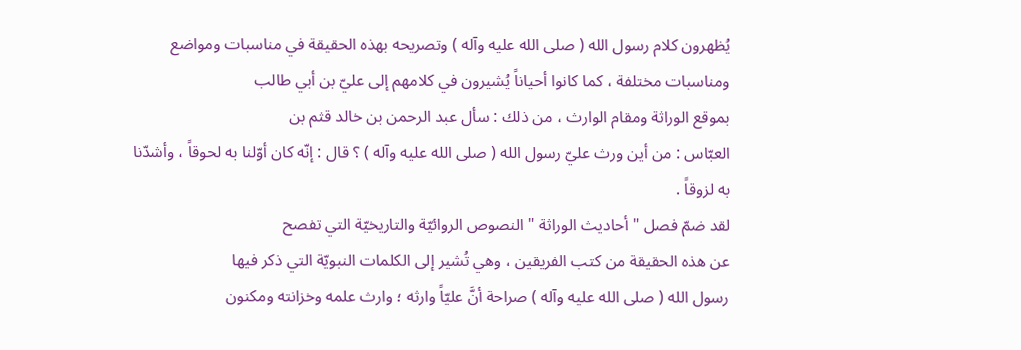يُظهرون كلام رسول الله ( صلى الله عليه وآله ) وتصريحه بهذه الحقيقة في مناسبات ومواضع
ومناسبات مختلفة ، كما كانوا أحياناً يُشيرون في كلامهم إلى عليّ بن أبي طالب
بموقع الوراثة ومقام الوارث ، من ذلك : سأل عبد الرحمن بن خالد قثم بن
العبّاس : من أين ورث عليّ رسول الله ( صلى الله عليه وآله ) ؟ قال : إنّه كان أوّلنا به لحوقاً ، وأشدّنا
به لزوقاً .
لقد ضمّ فصل " أحاديث الوراثة " النصوص الروائيّة والتاريخيّة التي تفصح
عن هذه الحقيقة من كتب الفريقين ، وهي تُشير إلى الكلمات النبويّة التي ذكر فيها
رسول الله ( صلى الله عليه وآله ) صراحة أنَّ عليّاً وارثه ؛ وارث علمه وخزانته ومكنون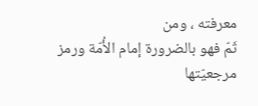معرفته ، ومن
ثَمّ فهو بالضرورة إمام الأُمّة ورمز مرجعيّتها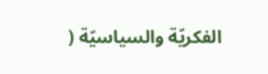الفكريّة والسياسيّة (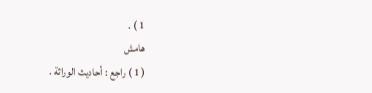1 ) .
هامش
( 1 ) راجع : أحاديث الوراثة .